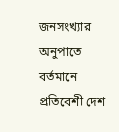জনসংখ্যার অনুপাতে বর্তমানে প্রতিবেশী দেশ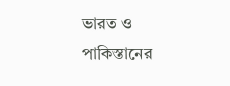ভারত ও পাকিস্তানের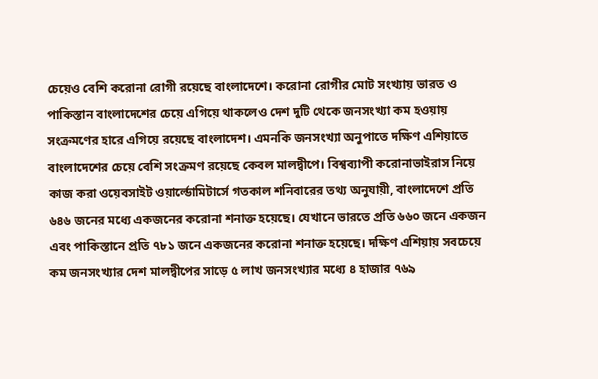চেয়েও বেশি করোনা রোগী রয়েছে বাংলাদেশে। করোনা রোগীর মোট সংখ্যায় ভারত ও পাকিস্তান বাংলাদেশের চেয়ে এগিয়ে থাকলেও দেশ দুটি থেকে জনসংখ্যা কম হওয়ায় সংক্রমণের হারে এগিয়ে রয়েছে বাংলাদেশ। এমনকি জনসংখ্যা অনুপাতে দক্ষিণ এশিয়াতে বাংলাদেশের চেয়ে বেশি সংক্রমণ রয়েছে কেবল মালদ্বীপে। বিশ্বব্যাপী করোনাভাইরাস নিয়ে কাজ করা ওয়েবসাইট ওয়ার্ল্ডোমিটার্সে গতকাল শনিবারের তথ্য অনুযায়ী, বাংলাদেশে প্রতি ৬৪৬ জনের মধ্যে একজনের করোনা শনাক্ত হয়েছে। যেখানে ভারতে প্রতি ৬৬০ জনে একজন এবং পাকিস্তানে প্রতি ৭৮১ জনে একজনের করোনা শনাক্ত হয়েছে। দক্ষিণ এশিয়ায় সবচেয়ে কম জনসংখ্যার দেশ মালদ্বীপের সাড়ে ৫ লাখ জনসংখ্যার মধ্যে ৪ হাজার ৭৬৯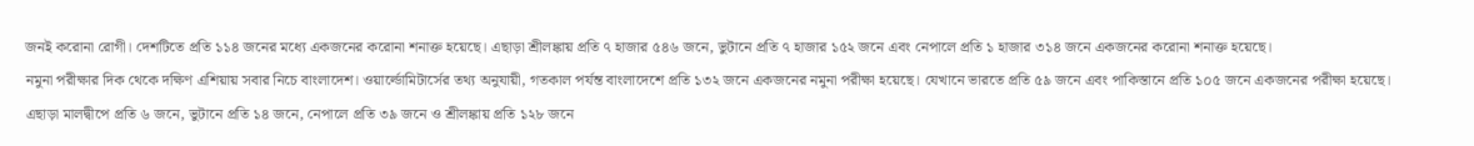জনই করোনা রোগী। দেশটিতে প্রতি ১১৪ জনের মধ্যে একজনের করোনা শনাক্ত হয়েছে। এছাড়া শ্রীলঙ্কায় প্রতি ৭ হাজার ৫৪৬ জনে, ভুটানে প্রতি ৭ হাজার ১৫২ জনে এবং নেপালে প্রতি ১ হাজার ৩১৪ জনে একজনের করোনা শনাক্ত হয়েছে।
নমুনা পরীক্ষার দিক থেকে দক্ষিণ এশিয়ায় সবার নিচে বাংলাদেশ। ওয়ার্ল্ডোমিটার্সের তথ্য অনুযায়ী, গতকাল পর্যন্ত বাংলাদেশে প্রতি ১৩২ জনে একজনের নমুনা পরীক্ষা হয়েছে। যেখানে ভারতে প্রতি ৫৯ জনে এবং পাকিস্তানে প্রতি ১০৫ জনে একজনের পরীক্ষা হয়েছে। এছাড়া মালদ্বীপে প্রতি ৬ জনে, ভুটানে প্রতি ১৪ জনে, নেপালে প্রতি ৩৯ জনে ও শ্রীলঙ্কায় প্রতি ১২৮ জনে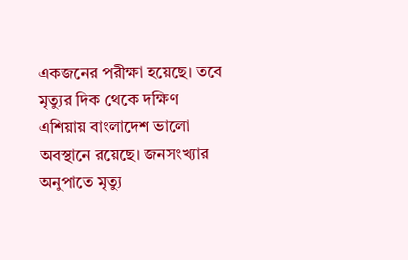একজনের পরীক্ষা হয়েছে। তবে মৃত্যুর দিক থেকে দক্ষিণ এশিয়ায় বাংলাদেশ ভালো অবস্থানে রয়েছে। জনসংখ্যার অনুপাতে মৃত্যু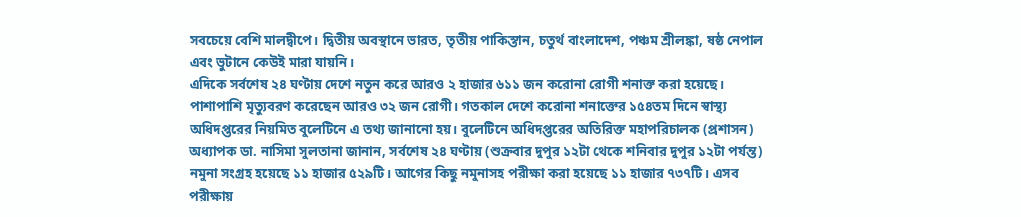সবচেয়ে বেশি মালদ্বীপে। দ্বিতীয় অবস্থানে ভারত, তৃতীয় পাকিস্তান, চতুর্থ বাংলাদেশ, পঞ্চম শ্রীলঙ্কা, ষষ্ঠ নেপাল এবং ভুটানে কেউই মারা যায়নি।
এদিকে সর্বশেষ ২৪ ঘণ্টায় দেশে নতুন করে আরও ২ হাজার ৬১১ জন করোনা রোগী শনাক্ত করা হয়েছে। পাশাপাশি মৃত্যুবরণ করেছেন আরও ৩২ জন রোগী। গতকাল দেশে করোনা শনাক্তের ১৫৪তম দিনে স্বাস্থ্য অধিদপ্তরের নিয়মিত বুলেটিনে এ তথ্য জানানো হয়। বুলেটিনে অধিদপ্তরের অতিরিক্ত মহাপরিচালক (প্রশাসন) অধ্যাপক ডা. নাসিমা সুলতানা জানান, সর্বশেষ ২৪ ঘণ্টায় (শুক্রবার দুপুর ১২টা থেকে শনিবার দুপুর ১২টা পর্যন্ত) নমুনা সংগ্রহ হয়েছে ১১ হাজার ৫২৯টি। আগের কিছু নমুনাসহ পরীক্ষা করা হয়েছে ১১ হাজার ৭৩৭টি। এসব পরীক্ষায়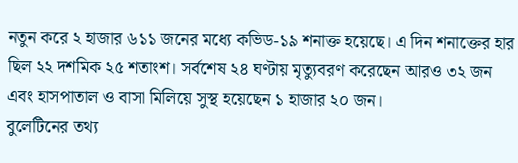নতুন করে ২ হাজার ৬১১ জনের মধ্যে কভিড-১৯ শনাক্ত হয়েছে। এ দিন শনাক্তের হার ছিল ২২ দশমিক ২৫ শতাংশ। সর্বশেষ ২৪ ঘণ্টায় মৃত্যুবরণ করেছেন আরও ৩২ জন এবং হাসপাতাল ও বাসা মিলিয়ে সুস্থ হয়েছেন ১ হাজার ২০ জন।
বুলেটিনের তথ্য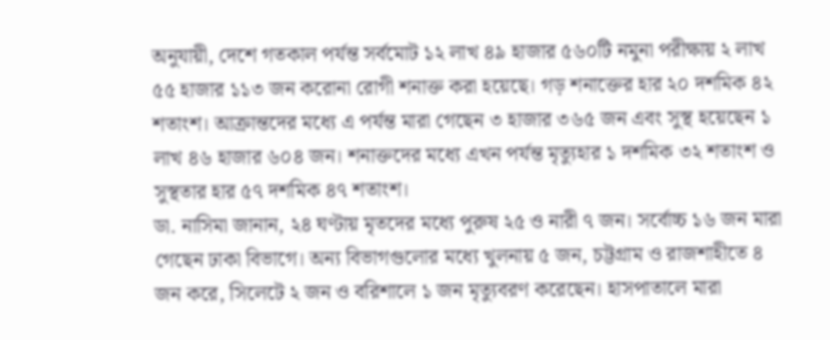অনুযায়ী, দেশে গতকাল পর্যন্ত সর্বমোট ১২ লাখ ৪৯ হাজার ৫৬০টি নমুনা পরীক্ষায় ২ লাখ ৫৫ হাজার ১১৩ জন করোনা রোগী শনাক্ত করা হয়েছে। গড় শনাক্তের হার ২০ দশমিক ৪২ শতাংশ। আক্রান্তদের মধ্যে এ পর্যন্ত মারা গেছেন ৩ হাজার ৩৬৫ জন এবং সুস্থ হয়েছেন ১ লাখ ৪৬ হাজার ৬০৪ জন। শনাক্তদের মধ্যে এখন পর্যন্ত মৃত্যুহার ১ দশমিক ৩২ শতাংশ ও সুস্থতার হার ৫৭ দশমিক ৪৭ শতাংশ।
ডা. নাসিমা জানান, ২৪ ঘণ্টায় মৃতদের মধ্যে পুরুষ ২৫ ও নারী ৭ জন। সর্বোচ্চ ১৬ জন মারা গেছেন ঢাকা বিভাগে। অন্য বিভাগগুলোর মধ্যে খুলনায় ৫ জন, চট্টগ্রাম ও রাজশাহীতে ৪ জন করে, সিলেটে ২ জন ও বরিশালে ১ জন মৃত্যুবরণ করেছেন। হাসপাতালে মারা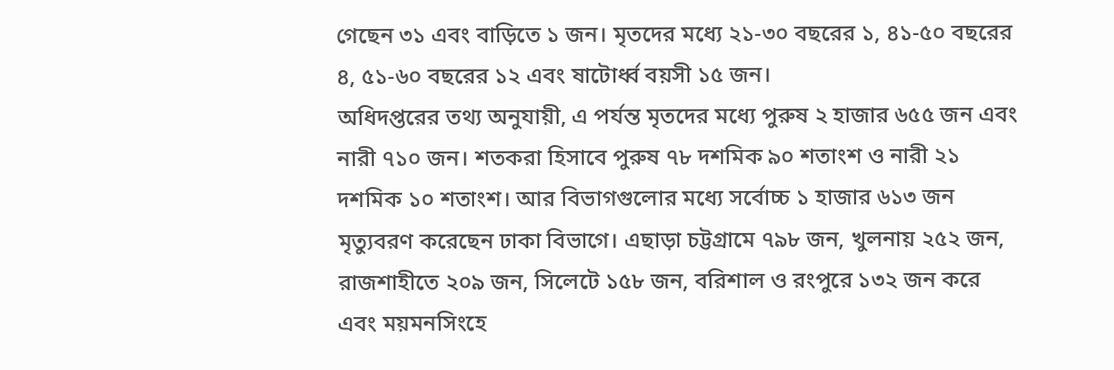গেছেন ৩১ এবং বাড়িতে ১ জন। মৃতদের মধ্যে ২১-৩০ বছরের ১, ৪১-৫০ বছরের ৪, ৫১-৬০ বছরের ১২ এবং ষাটোর্ধ্ব বয়সী ১৫ জন।
অধিদপ্তরের তথ্য অনুযায়ী, এ পর্যন্ত মৃতদের মধ্যে পুরুষ ২ হাজার ৬৫৫ জন এবং নারী ৭১০ জন। শতকরা হিসাবে পুরুষ ৭৮ দশমিক ৯০ শতাংশ ও নারী ২১ দশমিক ১০ শতাংশ। আর বিভাগগুলোর মধ্যে সর্বোচ্চ ১ হাজার ৬১৩ জন মৃত্যুবরণ করেছেন ঢাকা বিভাগে। এছাড়া চট্টগ্রামে ৭৯৮ জন, খুলনায় ২৫২ জন, রাজশাহীতে ২০৯ জন, সিলেটে ১৫৮ জন, বরিশাল ও রংপুরে ১৩২ জন করে এবং ময়মনসিংহে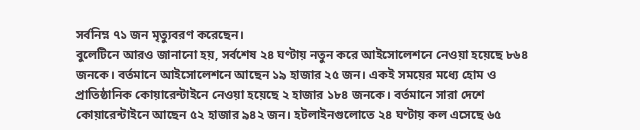সর্বনিম্ন ৭১ জন মৃত্যুবরণ করেছেন।
বুলেটিনে আরও জানানো হয়, সর্বশেষ ২৪ ঘণ্টায় নতুন করে আইসোলেশনে নেওয়া হয়েছে ৮৬৪ জনকে। বর্তমানে আইসোলেশনে আছেন ১৯ হাজার ২৫ জন। একই সময়ের মধ্যে হোম ও প্রাতিষ্ঠানিক কোয়ারেন্টাইনে নেওয়া হয়েছে ২ হাজার ১৮৪ জনকে। বর্তমানে সারা দেশে কোয়ারেন্টাইনে আছেন ৫২ হাজার ৯৪২ জন। হটলাইনগুলোতে ২৪ ঘণ্টায় কল এসেছে ৬৫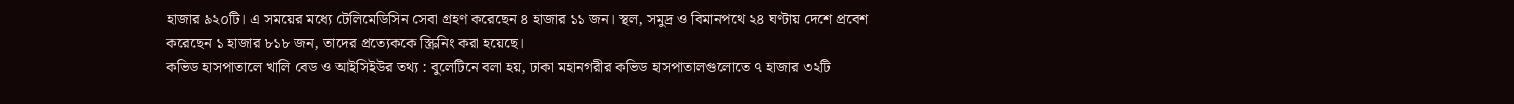হাজার ৯২০টি। এ সময়ের মধ্যে টেলিমেডিসিন সেবা গ্রহণ করেছেন ৪ হাজার ১১ জন। স্থল, সমুদ্র ও বিমানপথে ২৪ ঘণ্টায় দেশে প্রবেশ করেছেন ১ হাজার ৮১৮ জন, তাদের প্রত্যেককে স্ক্রিনিং করা হয়েছে।
কভিড হাসপাতালে খালি বেড ও আইসিইউর তথ্য : বুলেটিনে বলা হয়, ঢাকা মহানগরীর কভিড হাসপাতালগুলোতে ৭ হাজার ৩২টি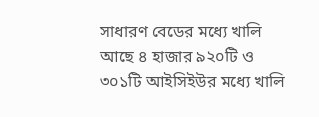সাধারণ বেডের মধ্যে খালি আছে ৪ হাজার ৯২০টি ও ৩০১টি আইসিইউর মধ্যে খালি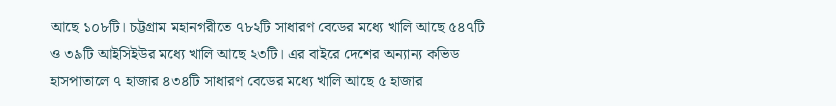আছে ১০৮টি। চট্টগ্রাম মহানগরীতে ৭৮২টি সাধারণ বেডের মধ্যে খালি আছে ৫৪৭টি ও ৩৯টি আইসিইউর মধ্যে খালি আছে ২৩টি। এর বাইরে দেশের অন্যান্য কভিড হাসপাতালে ৭ হাজার ৪৩৪টি সাধারণ বেডের মধ্যে খালি আছে ৫ হাজার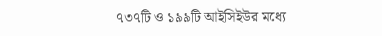৭৩৭টি ও ১৯৯টি আইসিইউর মধ্যে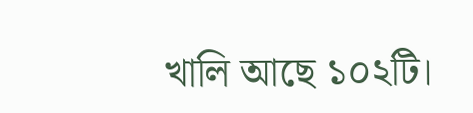খালি আছে ১০২টি।